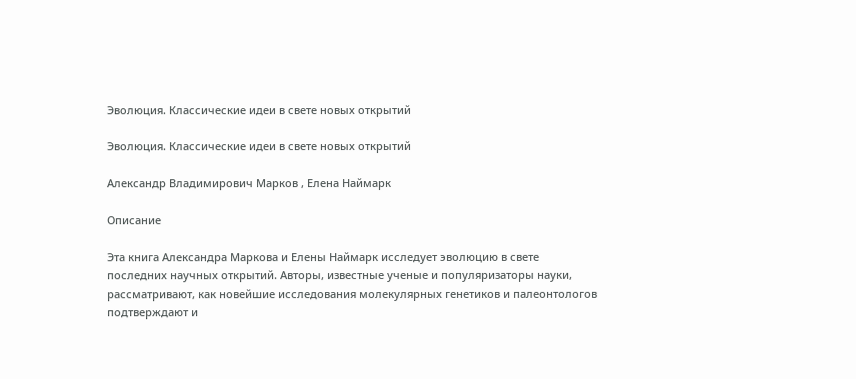Эволюция. Классические идеи в свете новых открытий

Эволюция. Классические идеи в свете новых открытий

Александр Владимирович Марков , Елена Наймарк

Описание

Эта книга Александра Маркова и Елены Наймарк исследует эволюцию в свете последних научных открытий. Авторы, известные ученые и популяризаторы науки, рассматривают, как новейшие исследования молекулярных генетиков и палеонтологов подтверждают и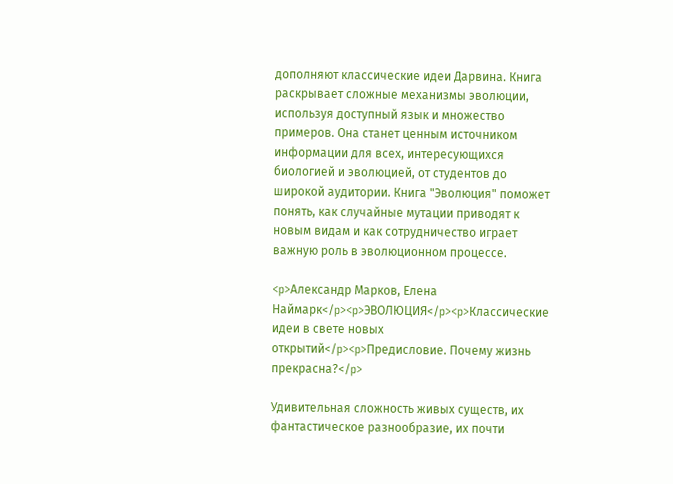дополняют классические идеи Дарвина. Книга раскрывает сложные механизмы эволюции, используя доступный язык и множество примеров. Она станет ценным источником информации для всех, интересующихся биологией и эволюцией, от студентов до широкой аудитории. Книга "Эволюция" поможет понять, как случайные мутации приводят к новым видам и как сотрудничество играет важную роль в эволюционном процессе.

<p>Александр Марков, Елена Наймарк</p><p>ЭВОЛЮЦИЯ</p><p>Классические идеи в свете новых открытий</p><p>Предисловие. Почему жизнь прекрасна?</p>

Удивительная сложность живых существ, их фантастическое разнообразие, их почти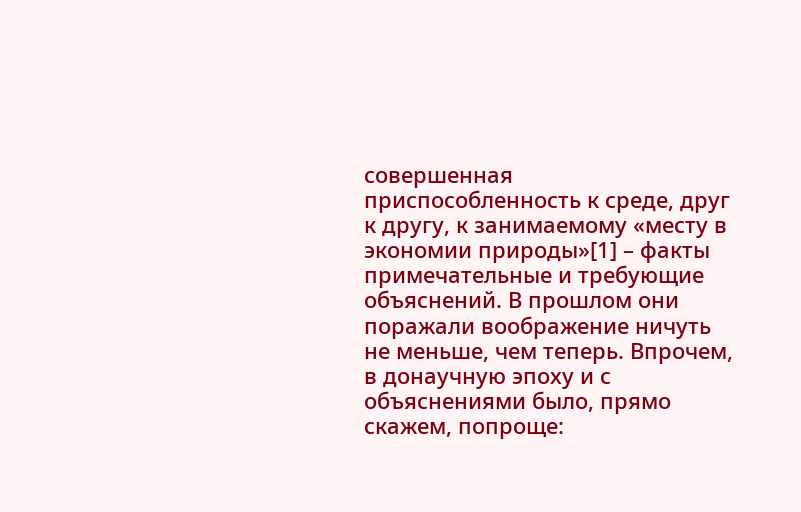совершенная приспособленность к среде, друг к другу, к занимаемому «месту в экономии природы»[1] – факты примечательные и требующие объяснений. В прошлом они поражали воображение ничуть не меньше, чем теперь. Впрочем, в донаучную эпоху и с объяснениями было, прямо скажем, попроще: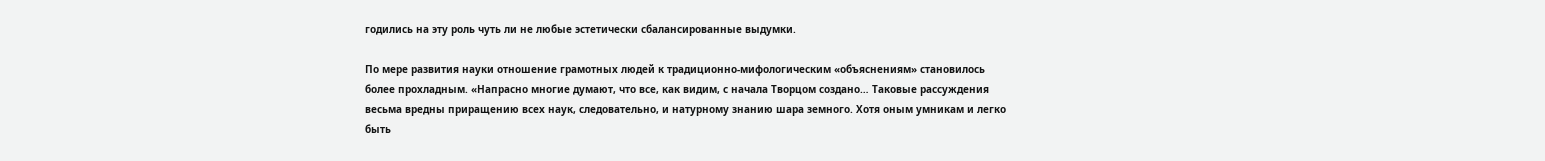годились на эту роль чуть ли не любые эстетически сбалансированные выдумки.

По мере развития науки отношение грамотных людей к традиционно-мифологическим «объяснениям» становилось более прохладным. «Напрасно многие думают, что все, как видим, с начала Творцом создано… Таковые рассуждения весьма вредны приращению всех наук, следовательно, и натурному знанию шара земного. Хотя оным умникам и легко быть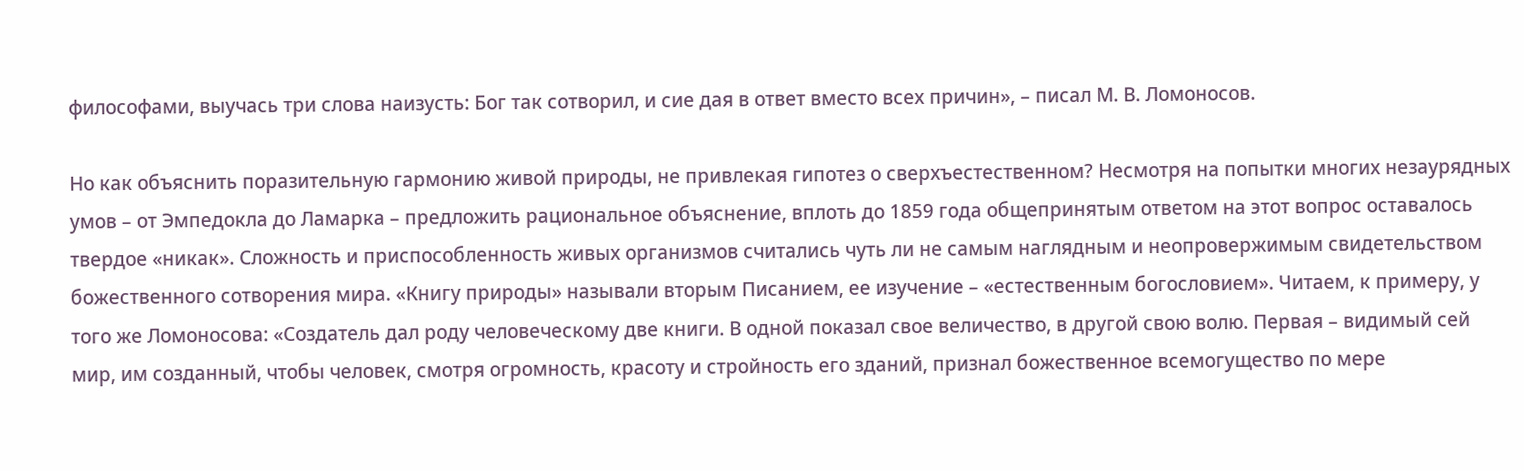философами, выучась три слова наизусть: Бог так сотворил, и сие дая в ответ вместо всех причин», – писал М. В. Ломоносов.

Но как объяснить поразительную гармонию живой природы, не привлекая гипотез о сверхъестественном? Несмотря на попытки многих незаурядных умов – от Эмпедокла до Ламарка – предложить рациональное объяснение, вплоть до 1859 года общепринятым ответом на этот вопрос оставалось твердое «никак». Сложность и приспособленность живых организмов считались чуть ли не самым наглядным и неопровержимым свидетельством божественного сотворения мира. «Книгу природы» называли вторым Писанием, ее изучение – «естественным богословием». Читаем, к примеру, у того же Ломоносова: «Создатель дал роду человеческому две книги. В одной показал свое величество, в другой свою волю. Первая – видимый сей мир, им созданный, чтобы человек, смотря огромность, красоту и стройность его зданий, признал божественное всемогущество по мере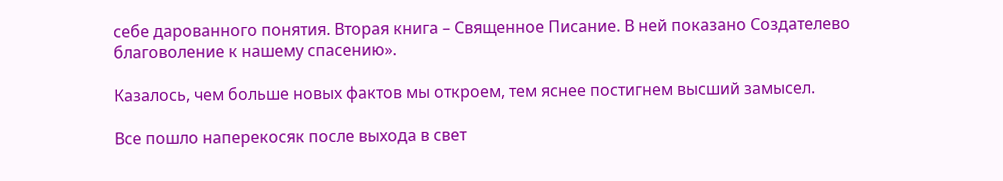себе дарованного понятия. Вторая книга – Священное Писание. В ней показано Создателево благоволение к нашему спасению».

Казалось, чем больше новых фактов мы откроем, тем яснее постигнем высший замысел.

Все пошло наперекосяк после выхода в свет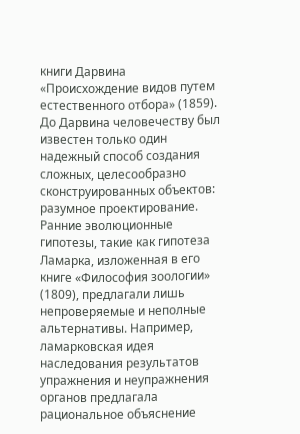книги Дарвина «Происхождение видов путем естественного отбора» (1859). До Дарвина человечеству был известен только один надежный способ создания сложных, целесообразно сконструированных объектов: разумное проектирование. Ранние эволюционные гипотезы, такие как гипотеза Ламарка, изложенная в его книге «Философия зоологии» (1809), предлагали лишь непроверяемые и неполные альтернативы. Например, ламарковская идея наследования результатов упражнения и неупражнения органов предлагала рациональное объяснение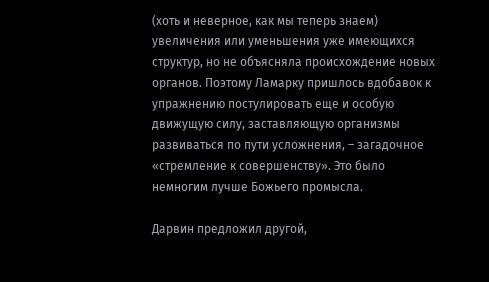(хоть и неверное, как мы теперь знаем) увеличения или уменьшения уже имеющихся структур, но не объясняла происхождение новых органов. Поэтому Ламарку пришлось вдобавок к упражнению постулировать еще и особую движущую силу, заставляющую организмы развиваться по пути усложнения, – загадочное «стремление к совершенству». Это было немногим лучше Божьего промысла.

Дарвин предложил другой,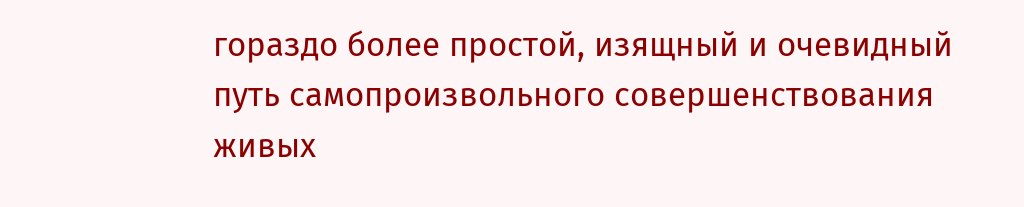гораздо более простой, изящный и очевидный путь самопроизвольного совершенствования живых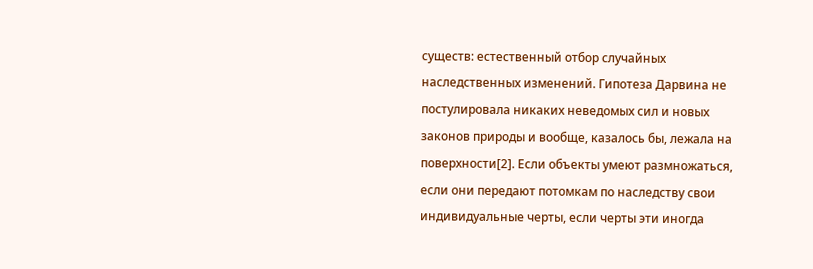существ: естественный отбор случайных наследственных изменений. Гипотеза Дарвина не постулировала никаких неведомых сил и новых законов природы и вообще, казалось бы, лежала на поверхности[2]. Если объекты умеют размножаться, если они передают потомкам по наследству свои индивидуальные черты, если черты эти иногда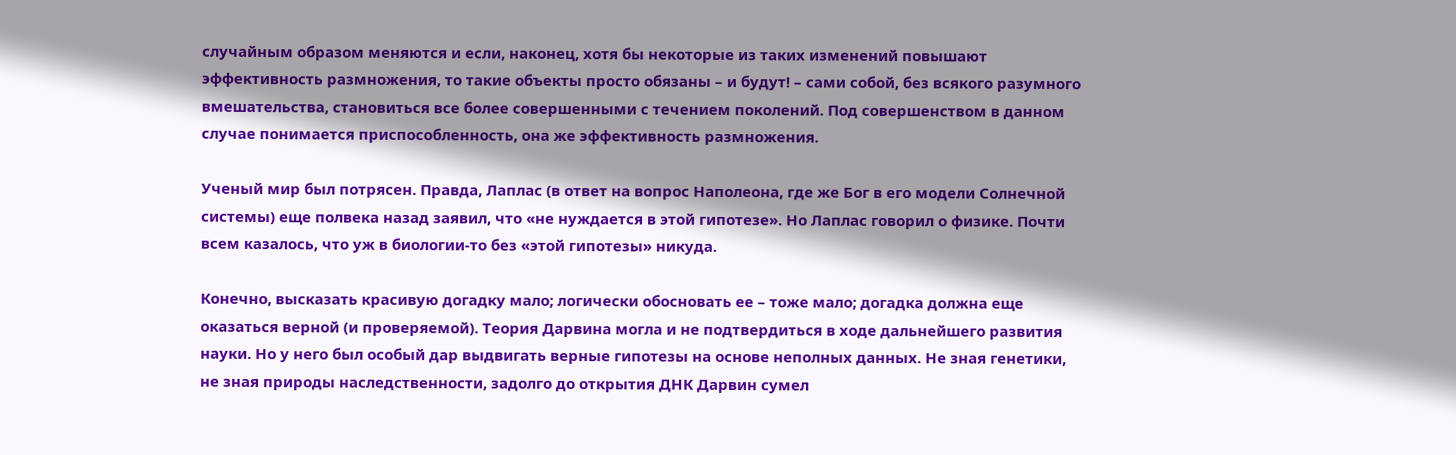случайным образом меняются и если, наконец, хотя бы некоторые из таких изменений повышают эффективность размножения, то такие объекты просто обязаны – и будут! – сами собой, без всякого разумного вмешательства, становиться все более совершенными с течением поколений. Под совершенством в данном случае понимается приспособленность, она же эффективность размножения.

Ученый мир был потрясен. Правда, Лаплас (в ответ на вопрос Наполеона, где же Бог в его модели Солнечной системы) еще полвека назад заявил, что «не нуждается в этой гипотезе». Но Лаплас говорил о физике. Почти всем казалось, что уж в биологии-то без «этой гипотезы» никуда.

Конечно, высказать красивую догадку мало; логически обосновать ее – тоже мало; догадка должна еще оказаться верной (и проверяемой). Теория Дарвина могла и не подтвердиться в ходе дальнейшего развития науки. Но у него был особый дар выдвигать верные гипотезы на основе неполных данных. Не зная генетики, не зная природы наследственности, задолго до открытия ДНК Дарвин сумел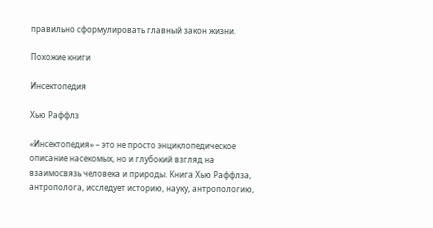правильно сформулировать главный закон жизни.

Похожие книги

Инсектопедия

Хью Раффлз

«Инсектопедия» – это не просто энциклопедическое описание насекомых, но и глубокий взгляд на взаимосвязь человека и природы. Книга Хью Раффлза, антрополога, исследует историю, науку, антропологию,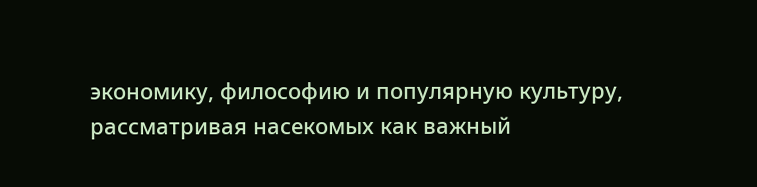экономику, философию и популярную культуру, рассматривая насекомых как важный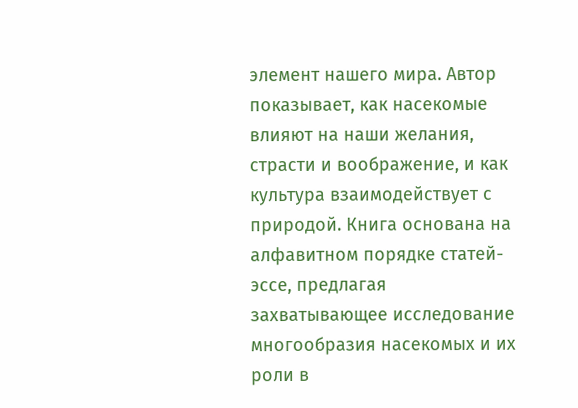элемент нашего мира. Автор показывает, как насекомые влияют на наши желания, страсти и воображение, и как культура взаимодействует с природой. Книга основана на алфавитном порядке статей-эссе, предлагая захватывающее исследование многообразия насекомых и их роли в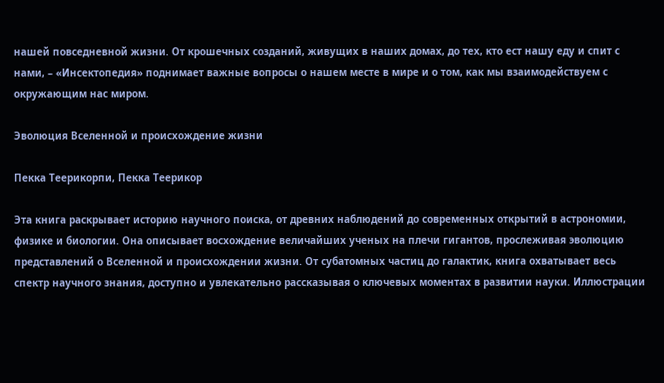нашей повседневной жизни. От крошечных созданий, живущих в наших домах, до тех, кто ест нашу еду и спит с нами, – «Инсектопедия» поднимает важные вопросы о нашем месте в мире и о том, как мы взаимодействуем с окружающим нас миром.

Эволюция Вселенной и происхождение жизни

Пекка Теерикорпи, Пекка Теерикор

Эта книга раскрывает историю научного поиска, от древних наблюдений до современных открытий в астрономии, физике и биологии. Она описывает восхождение величайших ученых на плечи гигантов, прослеживая эволюцию представлений о Вселенной и происхождении жизни. От субатомных частиц до галактик, книга охватывает весь спектр научного знания, доступно и увлекательно рассказывая о ключевых моментах в развитии науки. Иллюстрации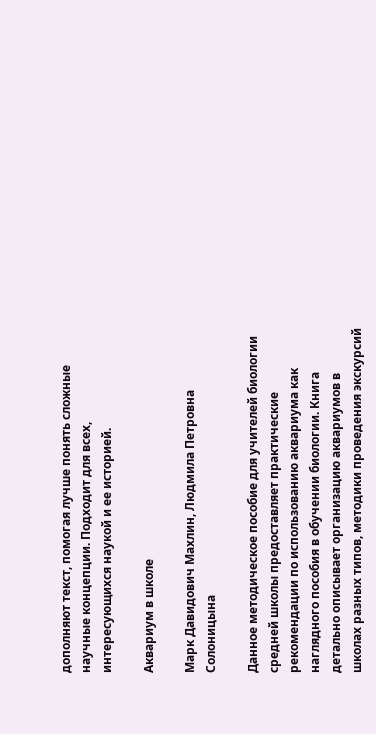дополняют текст, помогая лучше понять сложные научные концепции. Подходит для всех, интересующихся наукой и ее историей.

Аквариум в школе

Марк Давидович Махлин, Людмила Петровна Солоницына

Данное методическое пособие для учителей биологии средней школы предоставляет практические рекомендации по использованию аквариума как наглядного пособия в обучении биологии. Книга детально описывает организацию аквариумов в школах разных типов, методики проведения экскурсий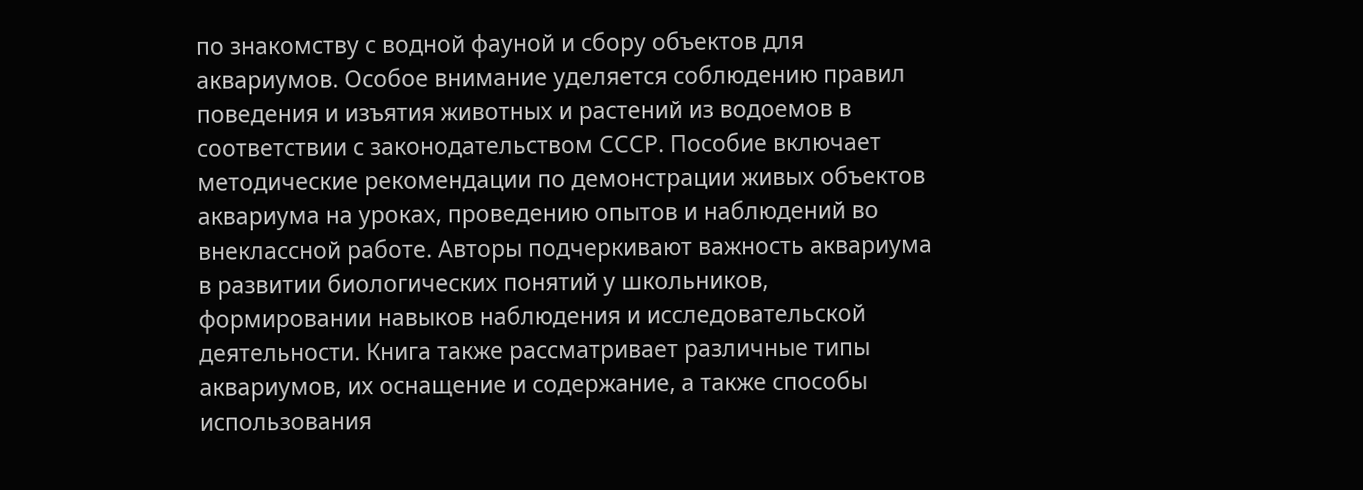по знакомству с водной фауной и сбору объектов для аквариумов. Особое внимание уделяется соблюдению правил поведения и изъятия животных и растений из водоемов в соответствии с законодательством СССР. Пособие включает методические рекомендации по демонстрации живых объектов аквариума на уроках, проведению опытов и наблюдений во внеклассной работе. Авторы подчеркивают важность аквариума в развитии биологических понятий у школьников, формировании навыков наблюдения и исследовательской деятельности. Книга также рассматривает различные типы аквариумов, их оснащение и содержание, а также способы использования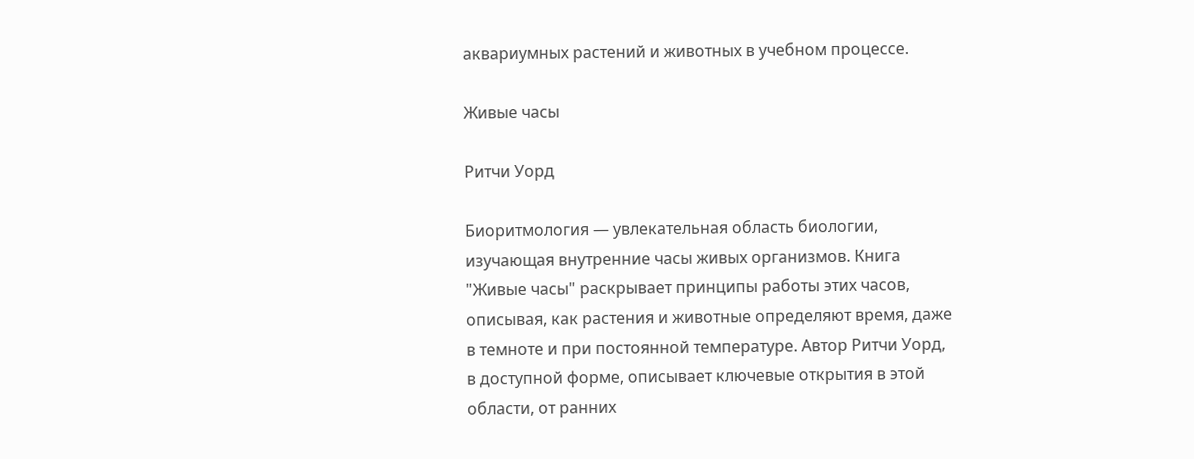аквариумных растений и животных в учебном процессе.

Живые часы

Ритчи Уорд

Биоритмология — увлекательная область биологии, изучающая внутренние часы живых организмов. Книга "Живые часы" раскрывает принципы работы этих часов, описывая, как растения и животные определяют время, даже в темноте и при постоянной температуре. Автор Ритчи Уорд, в доступной форме, описывает ключевые открытия в этой области, от ранних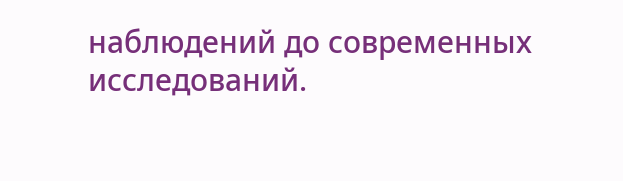наблюдений до современных исследований.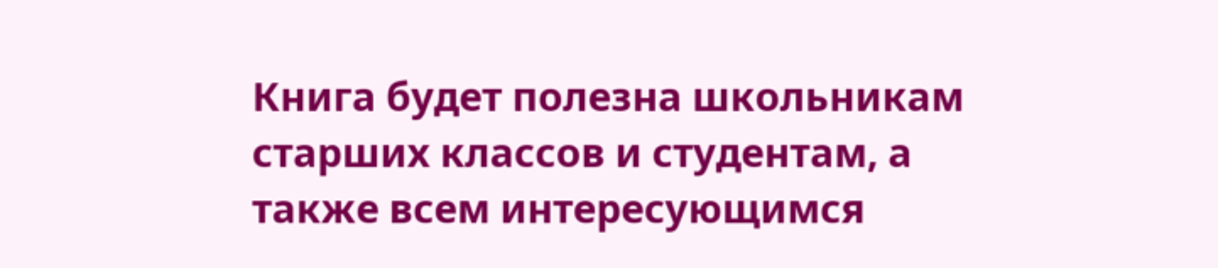Книга будет полезна школьникам старших классов и студентам, а также всем интересующимся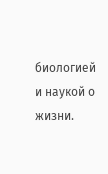биологией и наукой о жизни.